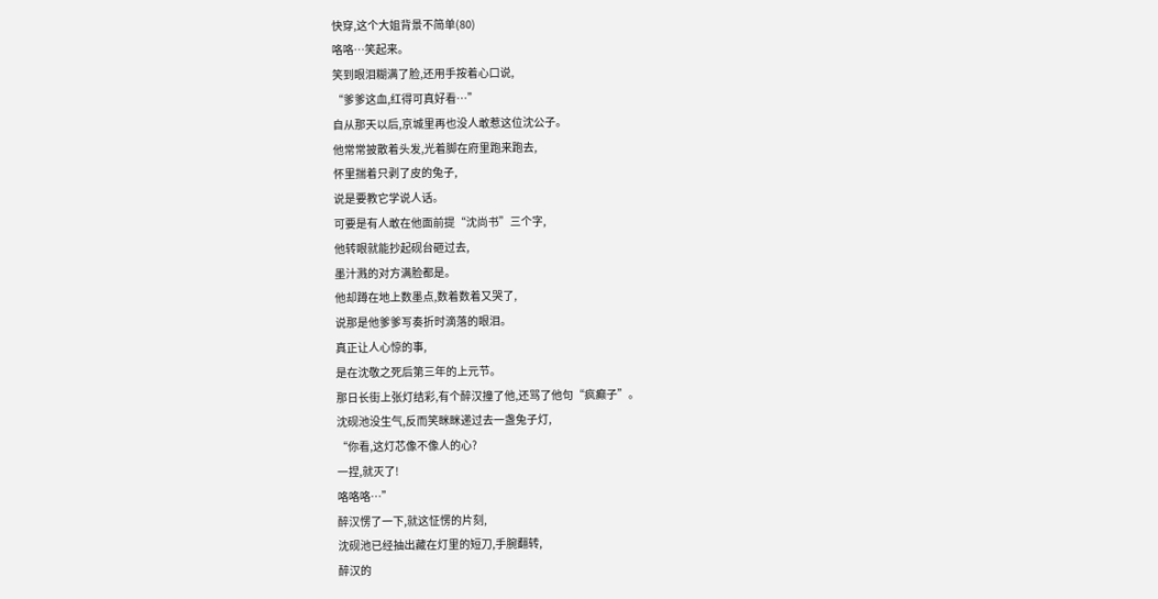快穿,这个大姐背景不简单(80)
咯咯…笑起来。
笑到眼泪糊满了脸,还用手按着心口说,
“爹爹这血,红得可真好看…”
自从那天以后,京城里再也没人敢惹这位沈公子。
他常常披散着头发,光着脚在府里跑来跑去,
怀里揣着只剥了皮的兔子,
说是要教它学说人话。
可要是有人敢在他面前提“沈尚书”三个字,
他转眼就能抄起砚台砸过去,
墨汁溅的对方满脸都是。
他却蹲在地上数墨点,数着数着又哭了,
说那是他爹爹写奏折时滴落的眼泪。
真正让人心惊的事,
是在沈敬之死后第三年的上元节。
那日长街上张灯结彩,有个醉汉撞了他,还骂了他句“疯癫子”。
沈砚池没生气,反而笑眯眯递过去一盏兔子灯,
“你看,这灯芯像不像人的心?
一捏,就灭了!
咯咯咯…”
醉汉愣了一下,就这怔愣的片刻,
沈砚池已经抽出藏在灯里的短刀,手腕翻转,
醉汉的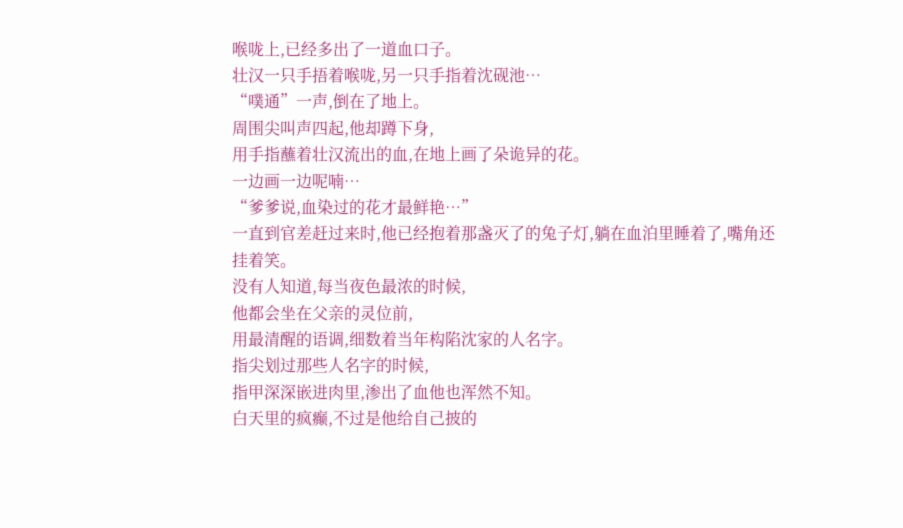喉咙上,已经多出了一道血口子。
壮汉一只手捂着喉咙,另一只手指着沈砚池…
“噗通”一声,倒在了地上。
周围尖叫声四起,他却蹲下身,
用手指蘸着壮汉流出的血,在地上画了朵诡异的花。
一边画一边呢喃…
“爹爹说,血染过的花才最鲜艳…”
一直到官差赶过来时,他已经抱着那盏灭了的兔子灯,躺在血泊里睡着了,嘴角还挂着笑。
没有人知道,每当夜色最浓的时候,
他都会坐在父亲的灵位前,
用最清醒的语调,细数着当年构陷沈家的人名字。
指尖划过那些人名字的时候,
指甲深深嵌进肉里,渗出了血他也浑然不知。
白天里的疯癫,不过是他给自己披的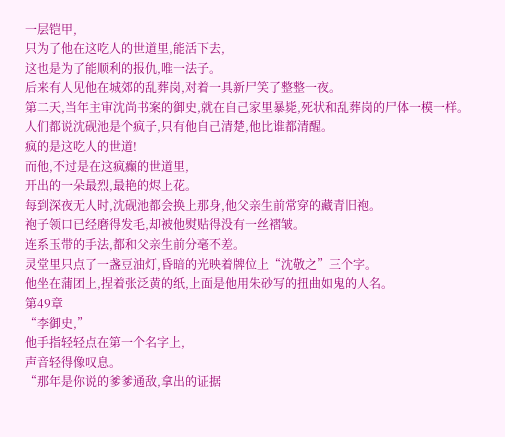一层铠甲,
只为了他在这吃人的世道里,能活下去,
这也是为了能顺利的报仇,唯一法子。
后来有人见他在城郊的乱葬岗,对着一具新尸笑了整整一夜。
第二天,当年主审沈尚书案的御史,就在自己家里暴毙,死状和乱葬岗的尸体一模一样。
人们都说沈砚池是个疯子,只有他自己清楚,他比谁都清醒。
疯的是这吃人的世道!
而他,不过是在这疯癫的世道里,
开出的一朵最烈,最艳的烬上花。
每到深夜无人时,沈砚池都会换上那身,他父亲生前常穿的藏青旧袍。
袍子领口已经磨得发毛,却被他熨贴得没有一丝褶皱。
连系玉带的手法,都和父亲生前分毫不差。
灵堂里只点了一盏豆油灯,昏暗的光映着牌位上“沈敬之”三个字。
他坐在蒲团上,捏着张泛黄的纸,上面是他用朱砂写的扭曲如鬼的人名。
第49章
“李御史,”
他手指轻轻点在第一个名字上,
声音轻得像叹息。
“那年是你说的爹爹通敌,拿出的证据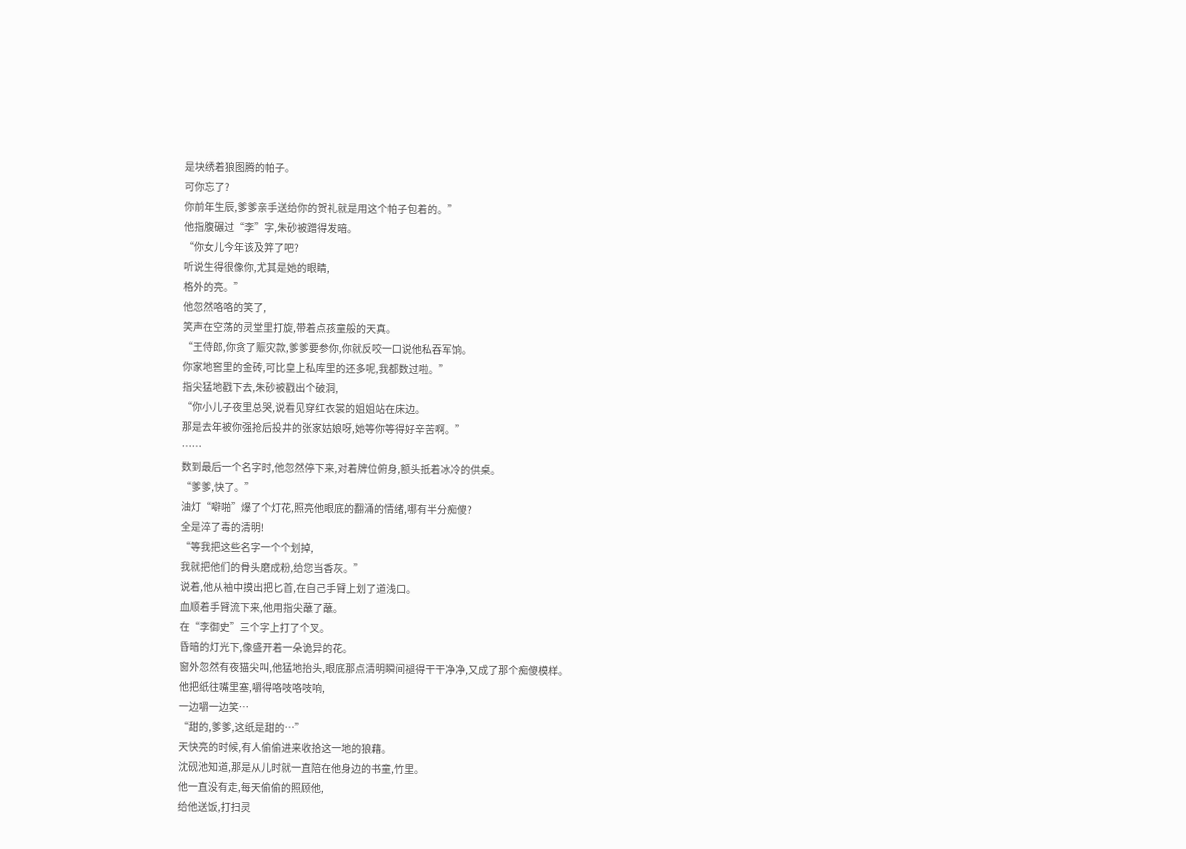是块绣着狼图腾的帕子。
可你忘了?
你前年生辰,爹爹亲手送给你的贺礼就是用这个帕子包着的。”
他指腹碾过“李”字,朱砂被蹭得发暗。
“你女儿今年该及笄了吧?
听说生得很像你,尤其是她的眼睛,
格外的亮。”
他忽然咯咯的笑了,
笑声在空荡的灵堂里打旋,带着点孩童般的天真。
“王侍郎,你贪了赈灾款,爹爹要参你,你就反咬一口说他私吞军饷。
你家地窖里的金砖,可比皇上私库里的还多呢,我都数过啦。”
指尖猛地戳下去,朱砂被戳出个破洞,
“你小儿子夜里总哭,说看见穿红衣裳的姐姐站在床边。
那是去年被你强抢后投井的张家姑娘呀,她等你等得好辛苦啊。”
……
数到最后一个名字时,他忽然停下来,对着牌位俯身,额头抵着冰冷的供桌。
“爹爹,快了。”
油灯“噼啪”爆了个灯花,照亮他眼底的翻涌的情绪,哪有半分痴傻?
全是淬了毒的清明!
“等我把这些名字一个个划掉,
我就把他们的骨头磨成粉,给您当香灰。”
说着,他从袖中摸出把匕首,在自己手臂上划了道浅口。
血顺着手臂流下来,他用指尖蘸了蘸。
在“李御史”三个字上打了个叉。
昏暗的灯光下,像盛开着一朵诡异的花。
窗外忽然有夜猫尖叫,他猛地抬头,眼底那点清明瞬间褪得干干净净,又成了那个痴傻模样。
他把纸往嘴里塞,嚼得咯吱咯吱响,
一边嚼一边笑…
“甜的,爹爹,这纸是甜的…”
天快亮的时候,有人偷偷进来收拾这一地的狼藉。
沈砚池知道,那是从儿时就一直陪在他身边的书童,竹里。
他一直没有走,每天偷偷的照顾他,
给他送饭,打扫灵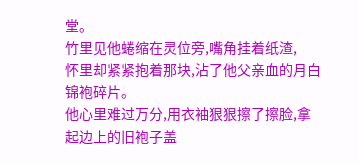堂。
竹里见他蜷缩在灵位旁,嘴角挂着纸渣,
怀里却紧紧抱着那块,沾了他父亲血的月白锦袍碎片。
他心里难过万分,用衣袖狠狠擦了擦脸,拿起边上的旧袍子盖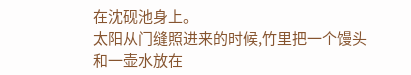在沈砚池身上。
太阳从门缝照进来的时候,竹里把一个馒头和一壶水放在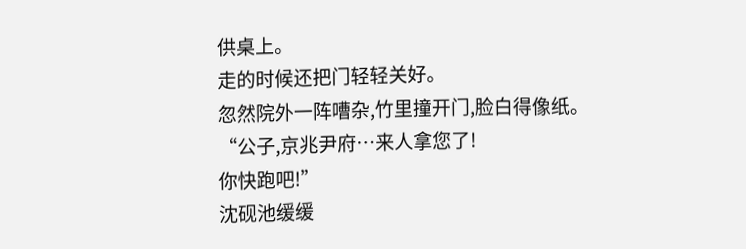供桌上。
走的时候还把门轻轻关好。
忽然院外一阵嘈杂,竹里撞开门,脸白得像纸。
“公子,京兆尹府…来人拿您了!
你快跑吧!”
沈砚池缓缓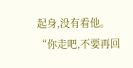起身,没有看他。
“你走吧,不要再回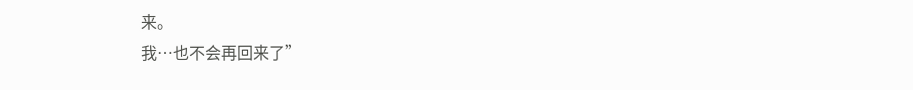来。
我…也不会再回来了”